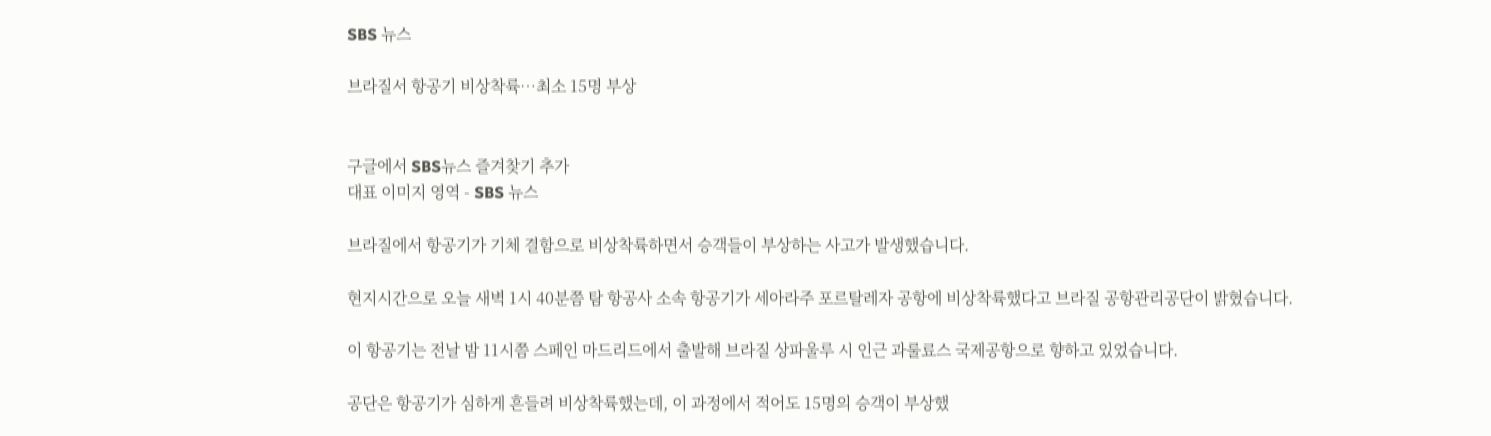SBS 뉴스

브라질서 항공기 비상착륙…최소 15명 부상


구글에서 SBS뉴스 즐겨찾기 추가
대표 이미지 영역 - SBS 뉴스

브라질에서 항공기가 기체 결함으로 비상착륙하면서 승객들이 부상하는 사고가 발생했습니다.

현지시간으로 오늘 새벽 1시 40분쯤 탐 항공사 소속 항공기가 세아라주 포르탈레자 공항에 비상착륙했다고 브라질 공항관리공단이 밝혔습니다.

이 항공기는 전날 밤 11시쯤 스페인 마드리드에서 출발해 브라질 상파울루 시 인근 과룰료스 국제공항으로 향하고 있었습니다.

공단은 항공기가 심하게 흔들려 비상착륙했는데, 이 과정에서 적어도 15명의 승객이 부상했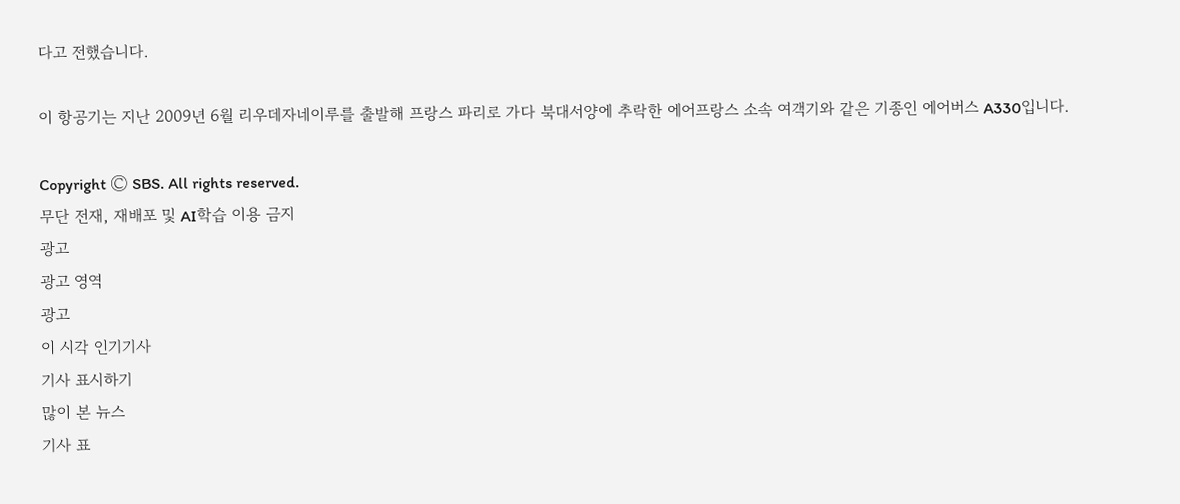다고 전했습니다.

이 항공기는 지난 2009년 6월 리우데자네이루를 출발해 프랑스 파리로 가다 북대서양에 추락한 에어프랑스 소속 여객기와 같은 기종인 에어버스 A330입니다.

Copyright Ⓒ SBS. All rights reserved.
무단 전재, 재배포 및 AI학습 이용 금지
광고
광고 영역
광고
이 시각 인기기사
기사 표시하기
많이 본 뉴스
기사 표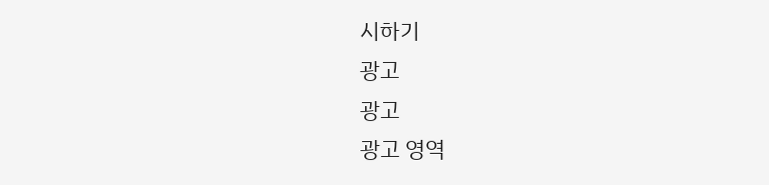시하기
광고
광고
광고 영역